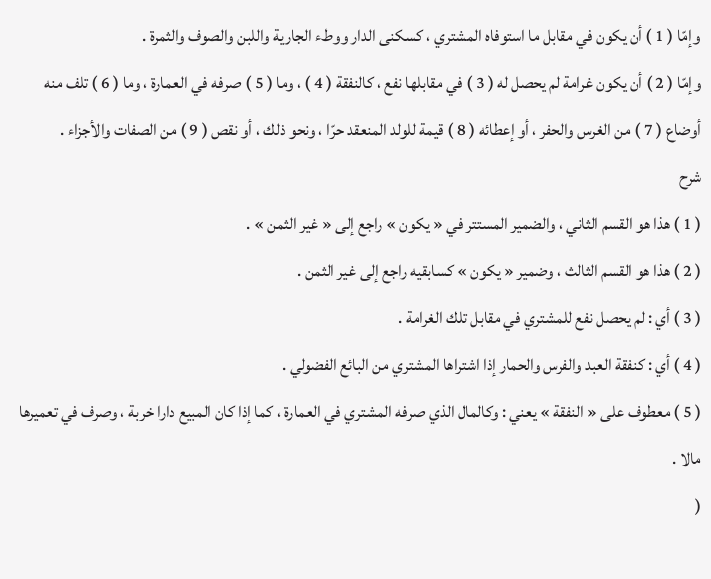وإمّا ( 1 ) أن يكون في مقابل ما استوفاه المشتري ، كسكنى الدار ووطء الجارية واللبن والصوف والثمرة .
وإمّا ( 2 ) أن يكون غرامة لم يحصل له ( 3 ) في مقابلها نفع ، كالنفقة ( 4 ) ، وما ( 5 ) صرفه في العمارة ، وما ( 6 ) تلف منه أوضاع ( 7 ) من الغرس والحفر ، أو إعطائه ( 8 ) قيمة للولد المنعقد حرّا ، ونحو ذلك ، أو نقص ( 9 ) من الصفات والأجزاء .
شرح
( 1 ) هذا هو القسم الثاني ، والضمير المستتر في « يكون » راجع إلى « غير الثمن » .
( 2 ) هذا هو القسم الثالث ، وضمير « يكون » كسابقيه راجع إلى غير الثمن .
( 3 ) أي : لم يحصل نفع للمشتري في مقابل تلك الغرامة .
( 4 ) أي : كنفقة العبد والفرس والحمار إذا اشتراها المشتري من البائع الفضولي .
( 5 ) معطوف على « النفقة » يعني : وكالمال الذي صرفه المشتري في العمارة ، كما إذا كان المبيع دارا خربة ، وصرف في تعميرها مالا .
(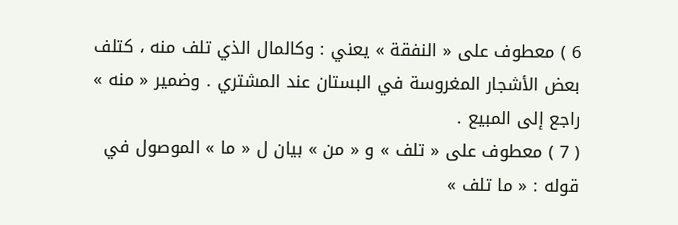6 ) معطوف على « النفقة » يعني : وكالمال الذي تلف منه ، كتلف بعض الأشجار المغروسة في البستان عند المشتري . وضمير « منه » راجع إلى المبيع .
( 7 ) معطوف على « تلف » و « من » بيان ل « ما » الموصول في قوله : « ما تلف »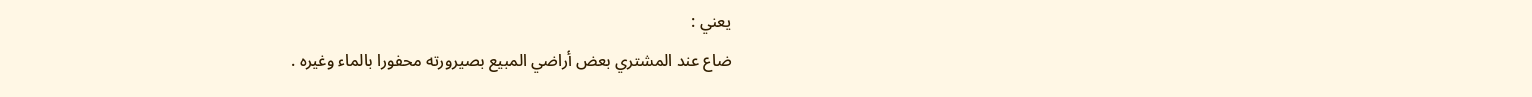يعني :
ضاع عند المشتري بعض أراضي المبيع بصيرورته محفورا بالماء وغيره .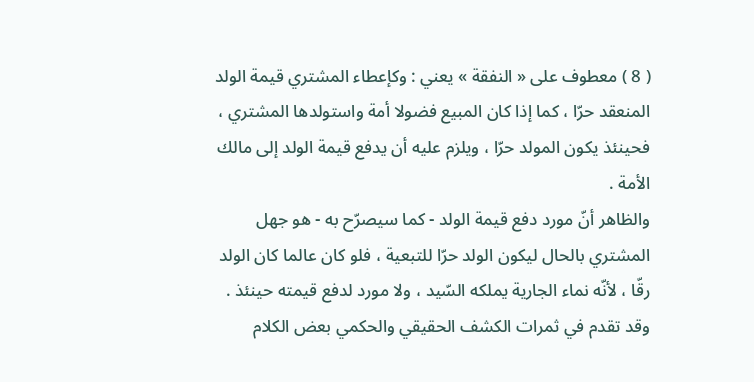( 8 ) معطوف على « النفقة » يعني : وكإعطاء المشتري قيمة الولد المنعقد حرّا ، كما إذا كان المبيع فضولا أمة واستولدها المشتري ، فحينئذ يكون المولد حرّا ، ويلزم عليه أن يدفع قيمة الولد إلى مالك الأمة .
والظاهر أنّ مورد دفع قيمة الولد - كما سيصرّح به - هو جهل المشتري بالحال ليكون الولد حرّا للتبعية ، فلو كان عالما كان الولد رقّا ، لأنّه نماء الجارية يملكه السّيد ، ولا مورد لدفع قيمته حينئذ . وقد تقدم في ثمرات الكشف الحقيقي والحكمي بعض الكلام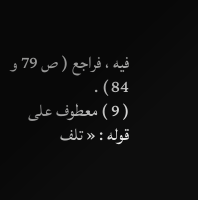فيه ، فراجع ( ص 79 و 84 ) .
( 9 ) معطوف على قوله : « تلف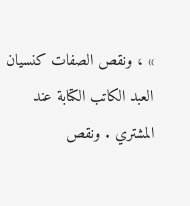» ، ونقص الصفات كنسيان العبد الكاتب الكتابة عند المشتري . ونقص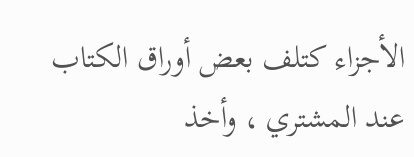الأجزاء كتلف بعض أوراق الكتاب عند المشتري ، وأخذ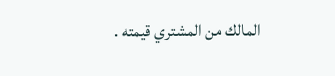المالك من المشتري قيمته .